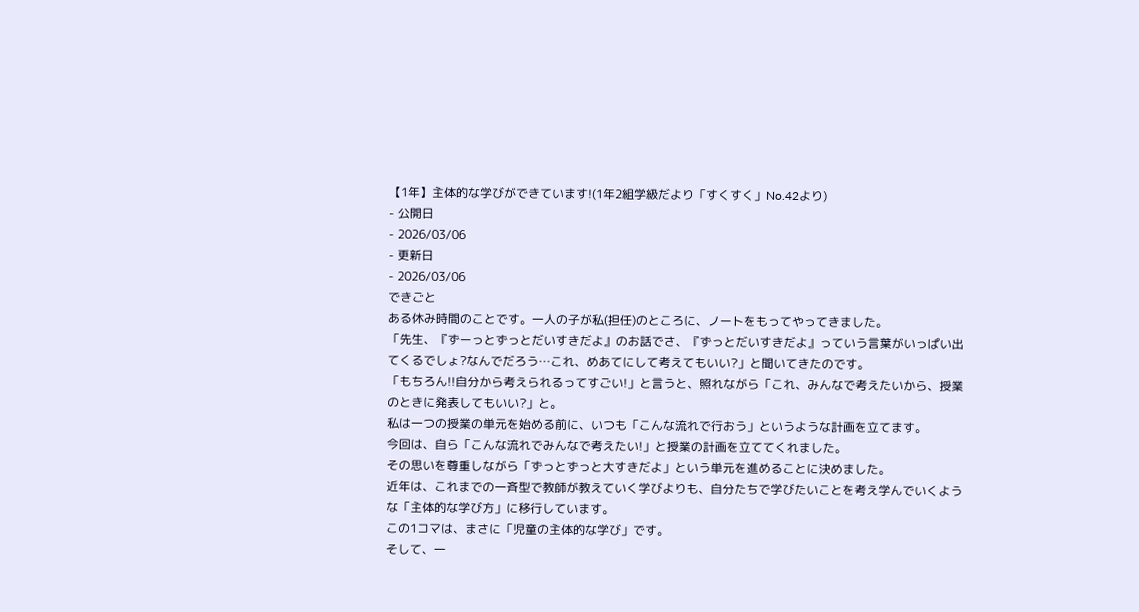【1年】主体的な学びができています!(1年2組学級だより「すくすく」No.42より)
- 公開日
- 2026/03/06
- 更新日
- 2026/03/06
できごと
ある休み時間のことです。一人の子が私(担任)のところに、ノートをもってやってきました。
「先生、『ずーっとずっとだいすきだよ』のお話でさ、『ずっとだいすきだよ』っていう言葉がいっぱい出てくるでしょ?なんでだろう…これ、めあてにして考えてもいい?」と聞いてきたのです。
「もちろん!!自分から考えられるってすごい!」と言うと、照れながら「これ、みんなで考えたいから、授業のときに発表してもいい?」と。
私は一つの授業の単元を始める前に、いつも「こんな流れで行おう」というような計画を立てます。
今回は、自ら「こんな流れでみんなで考えたい!」と授業の計画を立ててくれました。
その思いを尊重しながら「ずっとずっと大すきだよ」という単元を進めることに決めました。
近年は、これまでの一斉型で教師が教えていく学びよりも、自分たちで学びたいことを考え学んでいくような「主体的な学び方」に移行しています。
この1コマは、まさに「児童の主体的な学び」です。
そして、一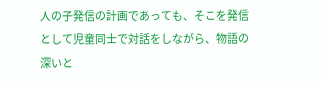人の子発信の計画であっても、そこを発信として児童同士で対話をしながら、物語の深いと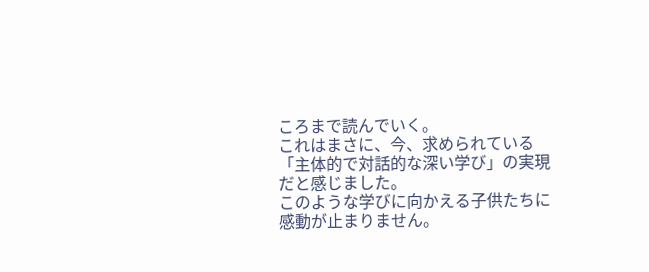ころまで読んでいく。
これはまさに、今、求められている「主体的で対話的な深い学び」の実現だと感じました。
このような学びに向かえる子供たちに感動が止まりません。